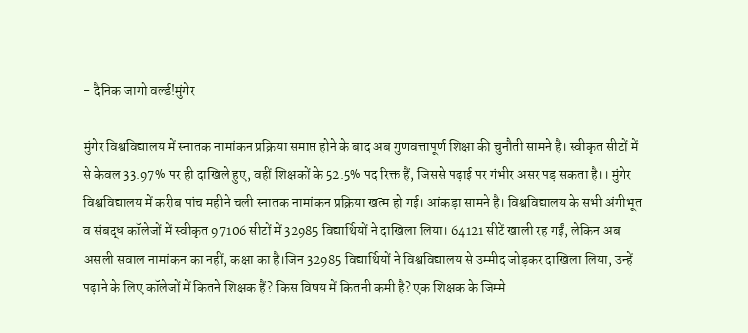- दैनिक जागो वर्ल्ड!मुंगेर

मुंगेर विश्वविद्यालय में स्नातक नामांकन प्रक्रिया समाप्त होने के बाद अब गुणवत्तापूर्ण शिक्षा की चुनौती सामने है। स्वीकृत सीटों में से केवल 33.97% पर ही दाखिले हुए, वहीं शिक्षकों के 52.5% पद रिक्त हैं, जिससे पढ़ाई पर गंभीर असर पड़ सकता है।। मुंगेर विश्वविद्यालय में करीब पांच महीने चली स्नातक नामांकन प्रक्रिया खत्म हो गई। आंकड़ा सामने है। विश्वविद्यालय के सभी अंगीभूत व संबद्ध कॉलेजों में स्वीकृत 97106 सीटों में 32985 विद्यार्थियों ने दाखिला लिया। 64121 सीटें खाली रह गईं, लेकिन अब असली सवाल नामांकन का नहीं, कक्षा का है।जिन 32985 विद्यार्थियों ने विश्वविद्यालय से उम्मीद जोड़कर दाखिला लिया, उन्हें पढ़ाने के लिए कॉलेजों में कितने शिक्षक हैं? किस विषय में कितनी कमी है? एक शिक्षक के जिम्मे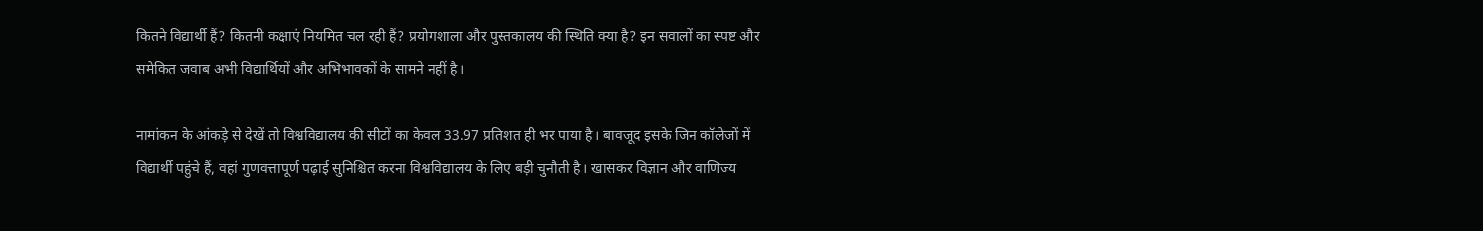कितने विद्यार्थी हैं? कितनी कक्षाएं नियमित चल रही हैं? प्रयोगशाला और पुस्तकालय की स्थिति क्या है? इन सवालों का स्पष्ट और समेकित जवाब अभी विद्यार्थियों और अभिभावकों के सामने नहीं है।

नामांकन के आंकड़े से देखें तो विश्वविद्यालय की सीटों का केवल 33.97 प्रतिशत ही भर पाया है। बावजूद इसके जिन कॉलेजों में विद्यार्थी पहुंचे हैं, वहां गुणवत्तापूर्ण पढ़ाई सुनिश्चित करना विश्वविद्यालय के लिए बड़ी चुनौती है। खासकर विज्ञान और वाणिज्य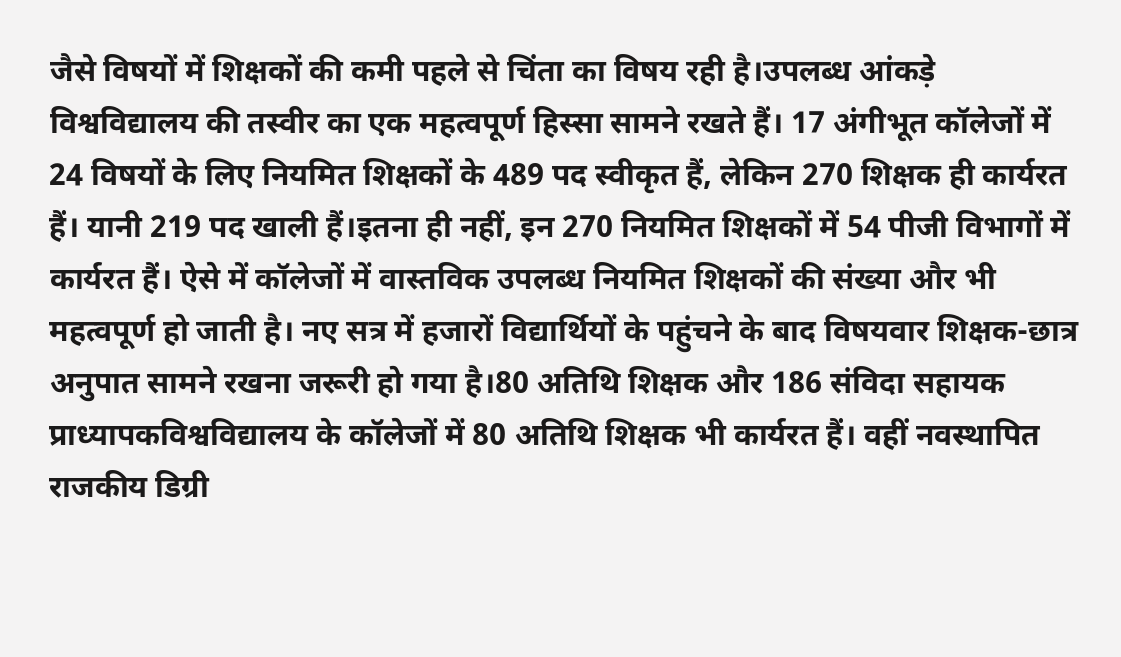जैसे विषयों में शिक्षकों की कमी पहले से चिंता का विषय रही है।उपलब्ध आंकड़े विश्वविद्यालय की तस्वीर का एक महत्वपूर्ण हिस्सा सामने रखते हैं। 17 अंगीभूत कॉलेजों में 24 विषयों के लिए नियमित शिक्षकों के 489 पद स्वीकृत हैं, लेकिन 270 शिक्षक ही कार्यरत हैं। यानी 219 पद खाली हैं।इतना ही नहीं, इन 270 नियमित शिक्षकों में 54 पीजी विभागों में कार्यरत हैं। ऐसे में कॉलेजों में वास्तविक उपलब्ध नियमित शिक्षकों की संख्या और भी महत्वपूर्ण हो जाती है। नए सत्र में हजारों विद्यार्थियों के पहुंचने के बाद विषयवार शिक्षक-छात्र अनुपात सामने रखना जरूरी हो गया है।80 अतिथि शिक्षक और 186 संविदा सहायक प्राध्यापकविश्वविद्यालय के कॉलेजों में 80 अतिथि शिक्षक भी कार्यरत हैं। वहीं नवस्थापित राजकीय डिग्री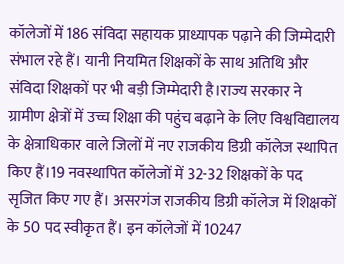कॉलेजों में 186 संविदा सहायक प्राध्यापक पढ़ाने की जिम्मेदारी संभाल रहे हैं। यानी नियमित शिक्षकों के साथ अतिथि और संविदा शिक्षकों पर भी बड़ी जिम्मेदारी है।राज्य सरकार ने ग्रामीण क्षेत्रों में उच्च शिक्षा की पहुंच बढ़ाने के लिए विश्वविद्यालय के क्षेत्राधिकार वाले जिलों में नए राजकीय डिग्री कॉलेज स्थापित किए हैं।19 नवस्थापित कॉलेजों में 32-32 शिक्षकों के पद सृजित किए गए हैं। असरगंज राजकीय डिग्री कॉलेज में शिक्षकों के 50 पद स्वीकृत हैं। इन कॉलेजों में 10247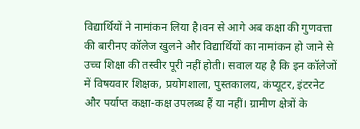विद्यार्थियों ने नामांकन लिया है।वन से आगे अब कक्षा की गुणवत्ता की बारीनए कॉलेज खुलने और विद्यार्थियों का नामांकन हो जाने से उच्च शिक्षा की तस्वीर पूरी नहीं होती। सवाल यह है कि इन कॉलेजों में विषयवार शिक्षक, प्रयोगशाला, पुस्तकालय, कंप्यूटर, इंटरनेट और पर्याप्त कक्षा-कक्ष उपलब्ध हैं या नहीं। ग्रामीण क्षेत्रों के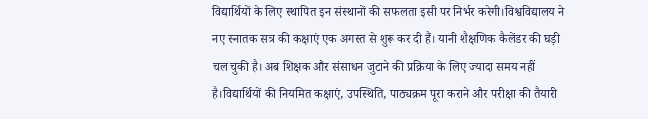विद्यार्थियों के लिए स्थापित इन संस्थानों की सफलता इसी पर निर्भर करेगी।विश्वविद्यालय ने नए स्नातक सत्र की कक्षाएं एक अगस्त से शुरू कर दी हैं। यानी शैक्षणिक कैलेंडर की घड़ी चल चुकी है। अब शिक्षक और संसाधन जुटाने की प्रक्रिया के लिए ज्यादा समय नहीं है।विद्यार्थियों की नियमित कक्षाएं, उपस्थिति, पाठ्यक्रम पूरा कराने और परीक्षा की तैयारी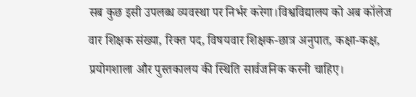सब कुछ इसी उपलब्ध व्यवस्था पर निर्भर करेगा।विश्वविद्यालय को अब कॉलेज वार शिक्षक संख्या, रिक्त पद, विषयवार शिक्षक-छात्र अनुपात, कक्षा-कक्ष, प्रयोगशाला और पुस्तकालय की स्थिति सार्वजनिक करनी चाहिए।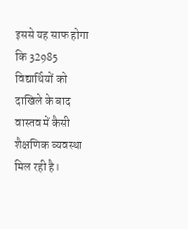इससे यह साफ होगा कि 32985 विद्यार्थियों को दाखिले के बाद वास्तव में कैसी शैक्षणिक व्यवस्था मिल रही है।